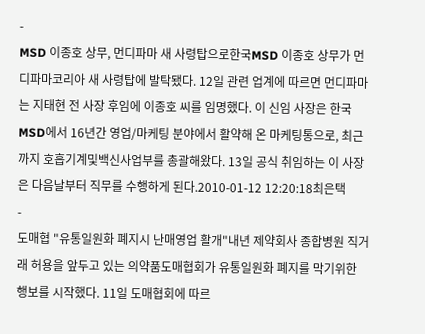-
MSD 이종호 상무, 먼디파마 새 사령탑으로한국MSD 이종호 상무가 먼디파마코리아 새 사령탑에 발탁됐다. 12일 관련 업계에 따르면 먼디파마는 지태현 전 사장 후임에 이종호 씨를 임명했다. 이 신임 사장은 한국MSD에서 16년간 영업/마케팅 분야에서 활약해 온 마케팅통으로, 최근까지 호흡기계및백신사업부를 총괄해왔다. 13일 공식 취임하는 이 사장은 다음날부터 직무를 수행하게 된다.2010-01-12 12:20:18최은택
-
도매협 "유통일원화 폐지시 난매영업 활개"내년 제약회사 종합병원 직거래 허용을 앞두고 있는 의약품도매협회가 유통일원화 폐지를 막기위한 행보를 시작했다. 11일 도매협회에 따르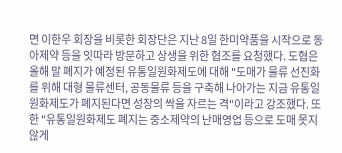면 이한우 회장을 비롯한 회장단은 지난 8일 한미약품을 시작으로 동아제약 등을 잇따라 방문하고 상생을 위한 협조를 요청했다. 도협은 올해 말 폐지가 예정된 유통일원화제도에 대해 "도매가 물류 선진화를 위해 대형 물류센터, 공동물류 등을 구축해 나아가는 지금 유통일원화제도가 폐지된다면 성장의 싹을 자르는 격"이라고 강조했다. 또한 "유통일원화제도 폐지는 중소제약의 난매영업 등으로 도매 못지않게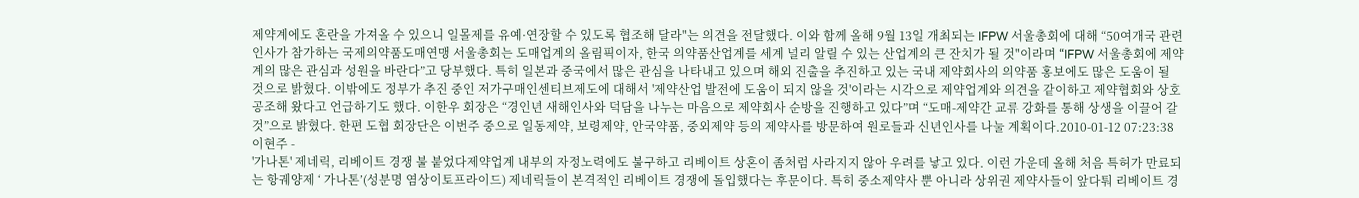제약계에도 혼란을 가져올 수 있으니 일몰제를 유예·연장할 수 있도록 협조해 달라"는 의견을 전달했다. 이와 함께 올해 9월 13일 개최되는 IFPW 서울총회에 대해 “50여개국 관련 인사가 참가하는 국제의약품도매연맹 서울총회는 도매업계의 올림픽이자, 한국 의약품산업계를 세계 널리 알릴 수 있는 산업계의 큰 잔치가 될 것"이라며 “IFPW 서울총회에 제약계의 많은 관심과 성원을 바란다”고 당부했다. 특히 일본과 중국에서 많은 관심을 나타내고 있으며 해외 진출을 추진하고 있는 국내 제약회사의 의약품 홍보에도 많은 도움이 될 것으로 밝혔다. 이밖에도 정부가 추진 중인 저가구매인센티브제도에 대해서 '제약산업 발전에 도움이 되지 않을 것'이라는 시각으로 제약업계와 의견을 같이하고 제약협회와 상호 공조해 왔다고 언급하기도 했다. 이한우 회장은 “경인년 새해인사와 덕담을 나누는 마음으로 제약회사 순방을 진행하고 있다”며 “도매-제약간 교류 강화를 통해 상생을 이끌어 갈 것”으로 밝혔다. 한편 도협 회장단은 이번주 중으로 일동제약, 보령제약, 안국약품, 중외제약 등의 제약사를 방문하여 원로들과 신년인사를 나눌 계획이다.2010-01-12 07:23:38이현주 -
'가나톤' 제네릭, 리베이트 경쟁 불 붙었다제약업계 내부의 자정노력에도 불구하고 리베이트 상혼이 좀처럼 사라지지 않아 우려를 낳고 있다. 이런 가운데 올해 처음 특허가 만료되는 항궤양제 ‘ 가나톤’(성분명 염상이토프라이드) 제네릭들이 본격적인 리베이트 경쟁에 돌입했다는 후문이다. 특히 중소제약사 뿐 아니라 상위권 제약사들이 앞다퉈 리베이트 경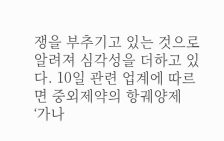쟁을 부추기고 있는 것으로 알려져 심각성을 더하고 있다. 10일 관련 업계에 따르면 중외제약의 항궤양제 ‘가나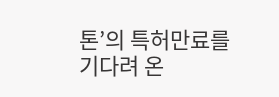톤’의 특허만료를 기다려 온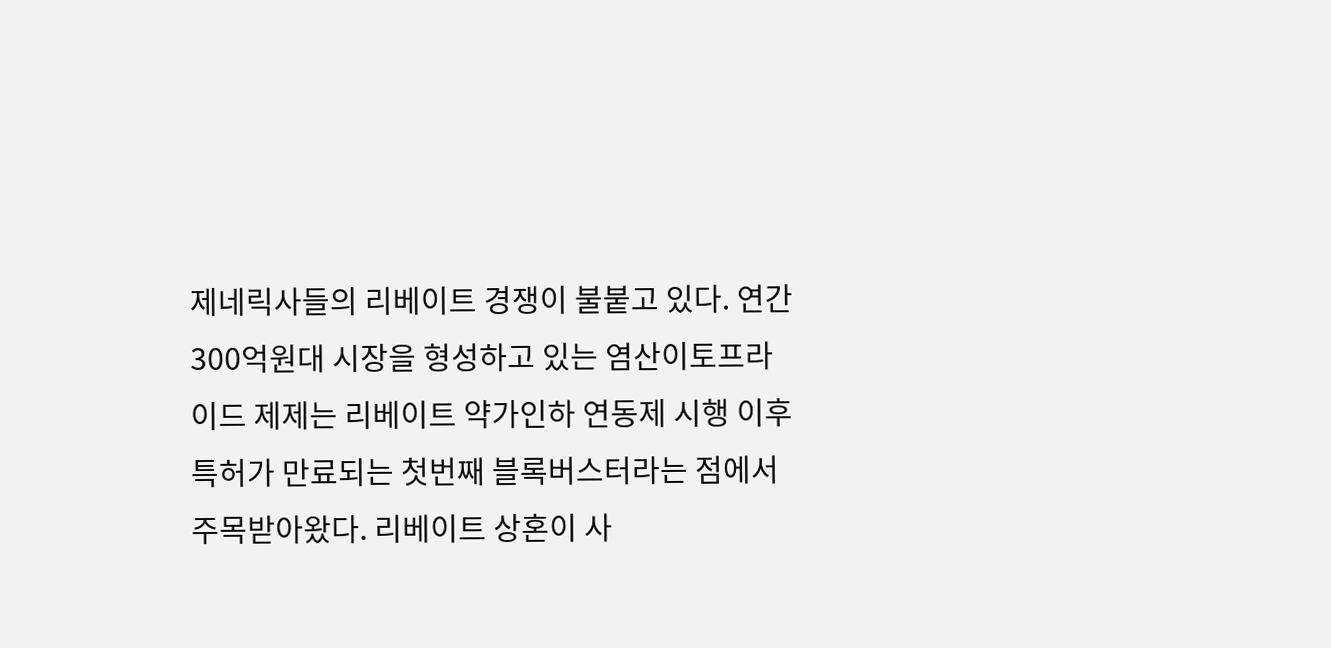제네릭사들의 리베이트 경쟁이 불붙고 있다. 연간 300억원대 시장을 형성하고 있는 염산이토프라이드 제제는 리베이트 약가인하 연동제 시행 이후 특허가 만료되는 첫번째 블록버스터라는 점에서 주목받아왔다. 리베이트 상혼이 사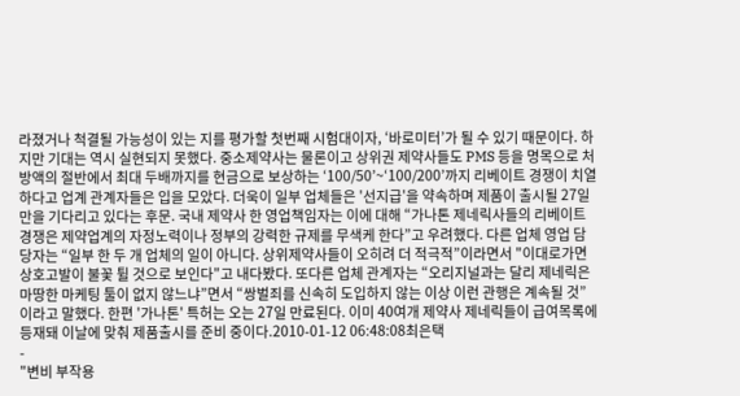라졌거나 척결될 가능성이 있는 지를 평가할 첫번째 시험대이자, ‘바로미터’가 될 수 있기 때문이다. 하지만 기대는 역시 실현되지 못했다. 중소제약사는 물론이고 상위권 제약사들도 PMS 등을 명목으로 처방액의 절반에서 최대 두배까지를 현금으로 보상하는 ‘100/50’~‘100/200’까지 리베이트 경쟁이 치열하다고 업계 관계자들은 입을 모았다. 더욱이 일부 업체들은 '선지급'을 약속하며 제품이 출시될 27일만을 기다리고 있다는 후문. 국내 제약사 한 영업책임자는 이에 대해 “가나톤 제네릭사들의 리베이트 경쟁은 제약업계의 자정노력이나 정부의 강력한 규제를 무색케 한다”고 우려했다. 다른 업체 영업 담당자는 “일부 한 두 개 업체의 일이 아니다. 상위제약사들이 오히려 더 적극적”이라면서 "이대로가면 상호고발이 불꽃 튈 것으로 보인다"고 내다봤다. 또다른 업체 관계자는 “오리지널과는 달리 제네릭은 마땅한 마케팅 툴이 없지 않느냐”면서 “쌍벌죄를 신속히 도입하지 않는 이상 이런 관행은 계속될 것”이라고 말했다. 한편 '가나톤' 특허는 오는 27일 만료된다. 이미 40여개 제약사 제네릭들이 급여목록에 등재돼 이날에 맞춰 제품출시를 준비 중이다.2010-01-12 06:48:08최은택
-
"변비 부작용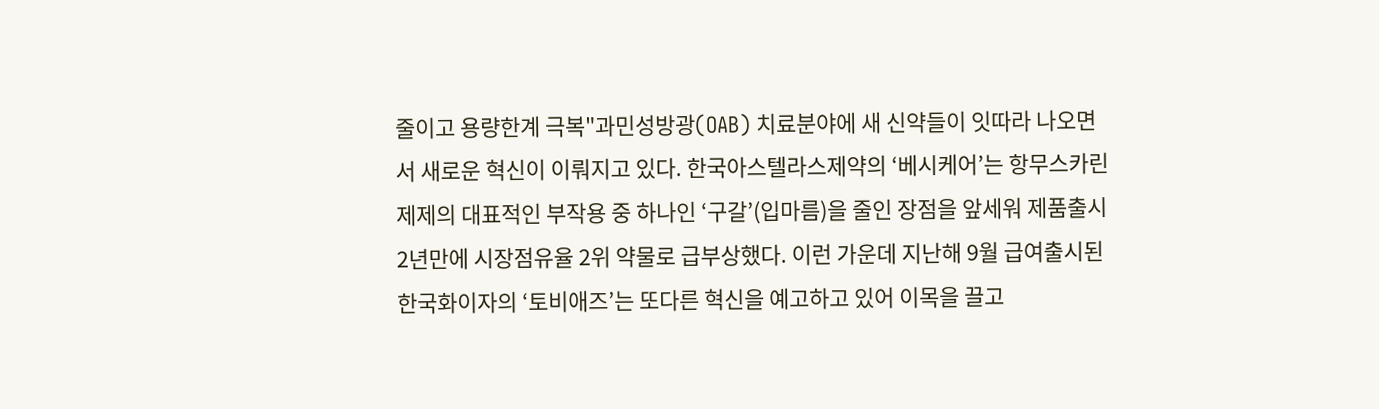줄이고 용량한계 극복"과민성방광(OAB) 치료분야에 새 신약들이 잇따라 나오면서 새로운 혁신이 이뤄지고 있다. 한국아스텔라스제약의 ‘베시케어’는 항무스카린제제의 대표적인 부작용 중 하나인 ‘구갈’(입마름)을 줄인 장점을 앞세워 제품출시 2년만에 시장점유율 2위 약물로 급부상했다. 이런 가운데 지난해 9월 급여출시된 한국화이자의 ‘토비애즈’는 또다른 혁신을 예고하고 있어 이목을 끌고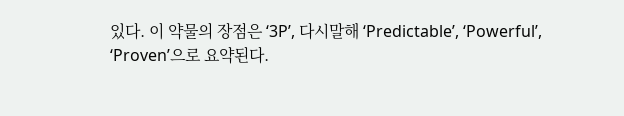있다. 이 약물의 장점은 ‘3P’, 다시말해 ‘Predictable’, ‘Powerful’, ‘Proven’으로 요약된다.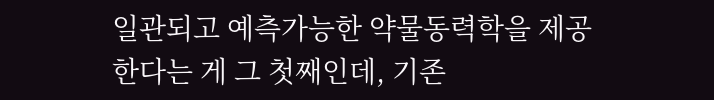일관되고 예측가능한 약물동력학을 제공한다는 게 그 첫째인데, 기존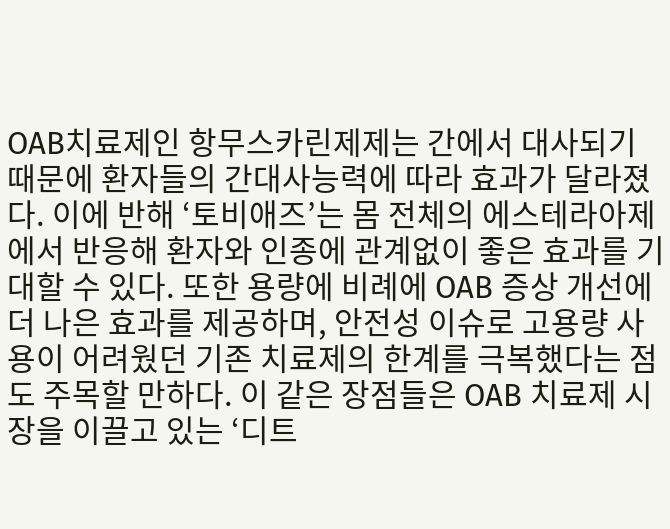OAB치료제인 항무스카린제제는 간에서 대사되기 때문에 환자들의 간대사능력에 따라 효과가 달라졌다. 이에 반해 ‘토비애즈’는 몸 전체의 에스테라아제에서 반응해 환자와 인종에 관계없이 좋은 효과를 기대할 수 있다. 또한 용량에 비례에 OAB 증상 개선에 더 나은 효과를 제공하며, 안전성 이슈로 고용량 사용이 어려웠던 기존 치료제의 한계를 극복했다는 점도 주목할 만하다. 이 같은 장점들은 OAB 치료제 시장을 이끌고 있는 ‘디트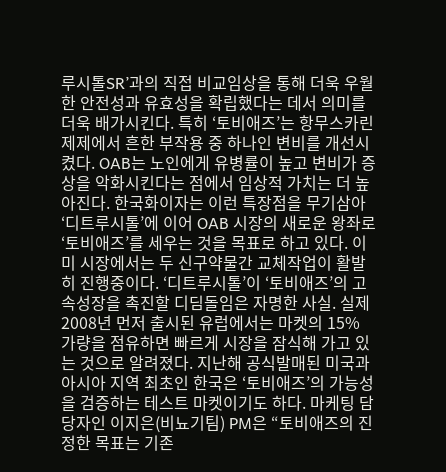루시톨SR’과의 직접 비교임상을 통해 더욱 우월한 안전성과 유효성을 확립했다는 데서 의미를 더욱 배가시킨다. 특히 ‘토비애즈’는 항무스카린제제에서 흔한 부작용 중 하나인 변비를 개선시켰다. OAB는 노인에게 유병률이 높고 변비가 증상을 악화시킨다는 점에서 임상적 가치는 더 높아진다. 한국화이자는 이런 특장점을 무기삼아 ‘디트루시톨’에 이어 OAB 시장의 새로운 왕좌로 ‘토비애즈’를 세우는 것을 목표로 하고 있다. 이미 시장에서는 두 신구약물간 교체작업이 활발히 진행중이다. ‘디트루시톨’이 ‘토비애즈’의 고속성장을 촉진할 디딤돌임은 자명한 사실. 실제 2008년 먼저 출시된 유럽에서는 마켓의 15% 가량을 점유하면 빠르게 시장을 잠식해 가고 있는 것으로 알려졌다. 지난해 공식발매된 미국과 아시아 지역 최초인 한국은 ‘토비애즈’의 가능성을 검증하는 테스트 마켓이기도 하다. 마케팅 담당자인 이지은(비뇨기팀) PM은 “토비애즈의 진정한 목표는 기존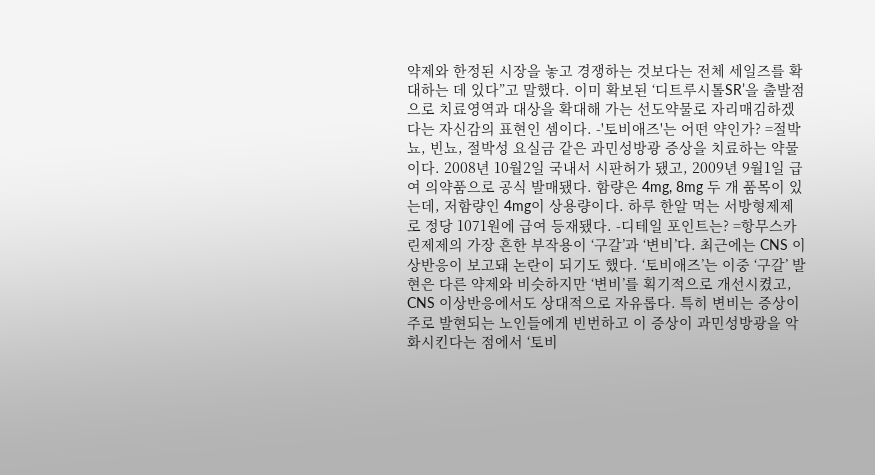약제와 한정된 시장을 놓고 경쟁하는 것보다는 전체 세일즈를 확대하는 데 있다”고 말했다. 이미 확보된 ‘디트루시톨SR’을 출발점으로 치료영역과 대상을 확대해 가는 선도약물로 자리매김하겠다는 자신감의 표현인 셈이다. -'토비애즈'는 어떤 약인가? =절박뇨, 빈뇨, 절박성 요실금 같은 과민성방광 증상을 치료하는 약물이다. 2008년 10월2일 국내서 시판허가 됐고, 2009년 9월1일 급여 의약품으로 공식 발매됐다. 함량은 4mg, 8mg 두 개 품목이 있는데, 저함량인 4mg이 상용량이다. 하루 한알 먹는 서방형제제로 정당 1071원에 급여 등재됐다. -디테일 포인트는? =항무스카린제제의 가장 흔한 부작용이 ‘구갈’과 ‘변비’다. 최근에는 CNS 이상반응이 보고돼 논란이 되기도 했다. ‘토비애즈’는 이중 ‘구갈’ 발현은 다른 약제와 비슷하지만 ‘변비’를 획기적으로 개선시켰고, CNS 이상반응에서도 상대적으로 자유롭다. 특히 변비는 증상이 주로 발현되는 노인들에게 빈번하고 이 증상이 과민성방광을 악화시킨다는 점에서 ‘토비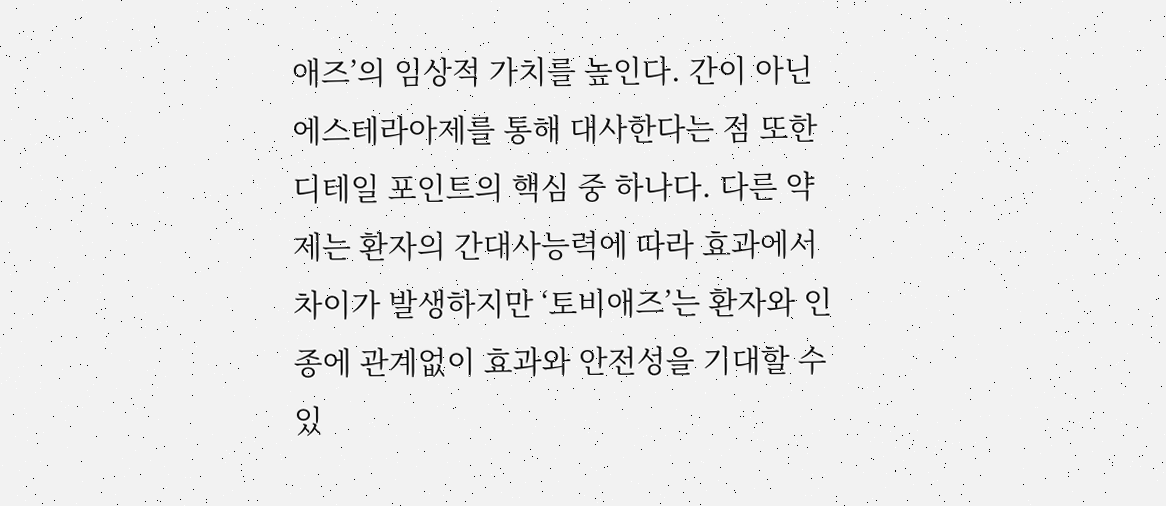애즈’의 임상적 가치를 높인다. 간이 아닌 에스테라아제를 통해 대사한다는 점 또한 디테일 포인트의 핵심 중 하나다. 다른 약제는 환자의 간대사능력에 따라 효과에서 차이가 발생하지만 ‘토비애즈’는 환자와 인종에 관계없이 효과와 안전성을 기대할 수 있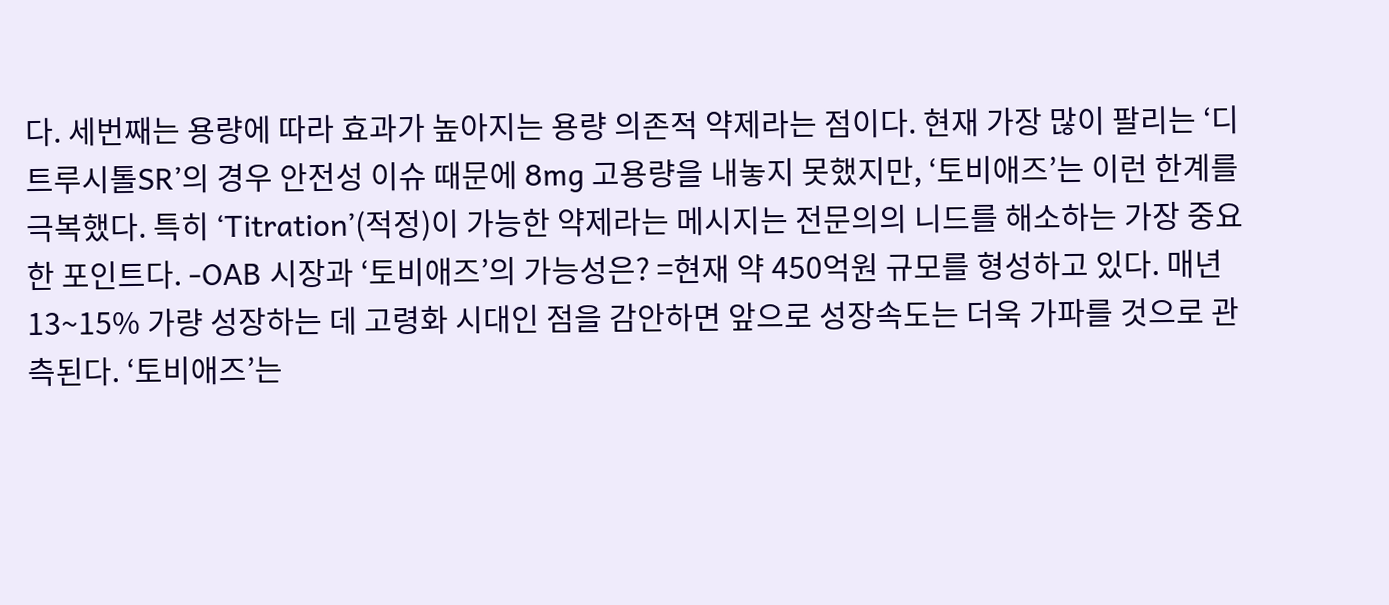다. 세번째는 용량에 따라 효과가 높아지는 용량 의존적 약제라는 점이다. 현재 가장 많이 팔리는 ‘디트루시톨SR’의 경우 안전성 이슈 때문에 8mg 고용량을 내놓지 못했지만, ‘토비애즈’는 이런 한계를 극복했다. 특히 ‘Titration’(적정)이 가능한 약제라는 메시지는 전문의의 니드를 해소하는 가장 중요한 포인트다. -OAB 시장과 ‘토비애즈’의 가능성은? =현재 약 450억원 규모를 형성하고 있다. 매년 13~15% 가량 성장하는 데 고령화 시대인 점을 감안하면 앞으로 성장속도는 더욱 가파를 것으로 관측된다. ‘토비애즈’는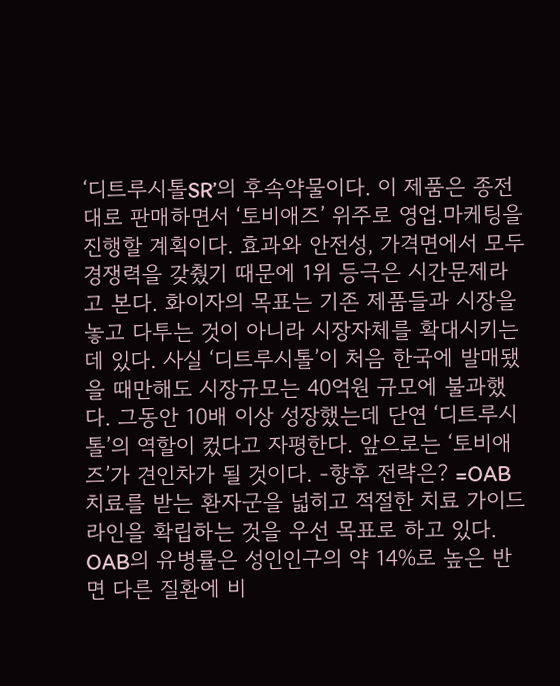‘디트루시톨SR’의 후속약물이다. 이 제품은 종전대로 판매하면서 ‘토비애즈’ 위주로 영업.마케팅을 진행할 계획이다. 효과와 안전성, 가격면에서 모두 경쟁력을 갖췄기 때문에 1위 등극은 시간문제라고 본다. 화이자의 목표는 기존 제품들과 시장을 놓고 다투는 것이 아니라 시장자체를 확대시키는 데 있다. 사실 ‘디트루시톨’이 처음 한국에 발매됐을 때만해도 시장규모는 40억원 규모에 불과했다. 그동안 10배 이상 성장했는데 단연 ‘디트루시톨’의 역할이 컸다고 자평한다. 앞으로는 ‘토비애즈’가 견인차가 될 것이다. -향후 전략은? =OAB치료를 받는 환자군을 넓히고 적절한 치료 가이드라인을 확립하는 것을 우선 목표로 하고 있다. OAB의 유병률은 성인인구의 약 14%로 높은 반면 다른 질환에 비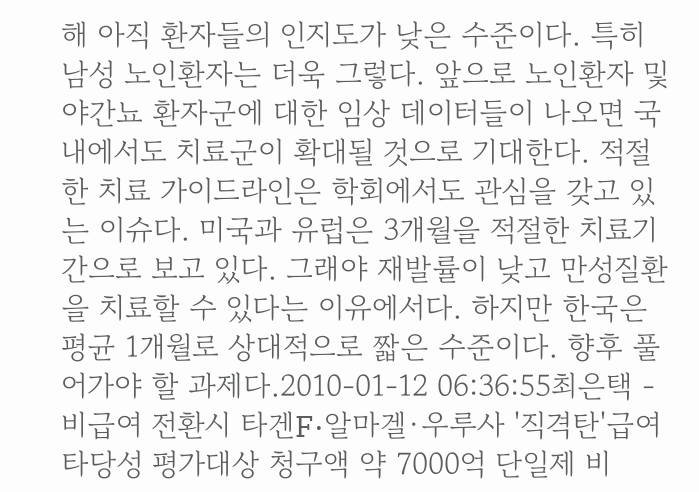해 아직 환자들의 인지도가 낮은 수준이다. 특히 남성 노인환자는 더욱 그렇다. 앞으로 노인환자 및 야간뇨 환자군에 대한 임상 데이터들이 나오면 국내에서도 치료군이 확대될 것으로 기대한다. 적절한 치료 가이드라인은 학회에서도 관심을 갖고 있는 이슈다. 미국과 유럽은 3개월을 적절한 치료기간으로 보고 있다. 그래야 재발률이 낮고 만성질환을 치료할 수 있다는 이유에서다. 하지만 한국은 평균 1개월로 상대적으로 짧은 수준이다. 향후 풀어가야 할 과제다.2010-01-12 06:36:55최은택 -
비급여 전환시 타겐F·알마겔·우루사 '직격탄'급여타당성 평가대상 청구액 약 7000억 단일제 비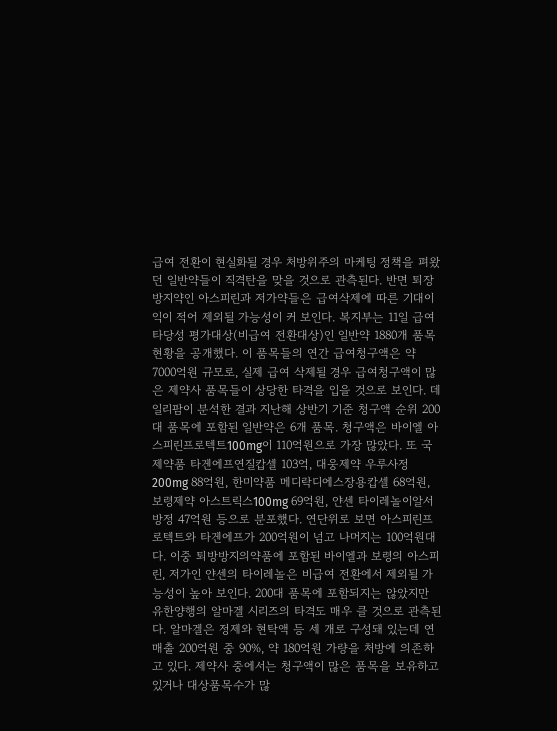급여 전환이 현실화될 경우 처방위주의 마케팅 정책을 펴왔던 일반약들이 직격탄을 맞을 것으로 관측된다. 반면 퇴장방지약인 아스피린과 저가약들은 급여삭제에 따른 기대이익이 적어 제외될 가능성이 커 보인다. 복지부는 11일 급여타당성 평가대상(비급여 전환대상)인 일반약 1880개 품목현황을 공개했다. 이 품목들의 연간 급여청구액은 약 7000억원 규모로, 실제 급여 삭제될 경우 급여청구액이 많은 제약사 품목들이 상당한 타격을 입을 것으로 보인다. 데일리팜이 분석한 결과 지난해 상반기 기준 청구액 순위 200대 품목에 포함된 일반약은 6개 품목. 청구액은 바이엘 아스피린프로텍트100mg이 110억원으로 가장 많았다. 또 국제약품 타겐에프연질캅셀 103억, 대웅제약 우루사정200mg 88억원, 한미약품 메디락디에스장용캅셀 68억원, 보령제약 아스트릭스100mg 69억원, 얀센 타이레놀이알서방정 47억원 등으로 분포했다. 연단위로 보면 아스피린프로텍트와 타겐에프가 200억원이 넘고 나머지는 100억원대다. 이중 퇴방방지의약품에 포함된 바이엘과 보령의 아스피린, 저가인 얀센의 타이레놀은 비급여 전환에서 제외될 가능성이 높아 보인다. 200대 품목에 포함되지는 않았지만 유한양행의 알마겔 시리즈의 타격도 매우 클 것으로 관측된다. 알마겔은 정제와 현탁액 등 세 개로 구성돼 있는데 연매출 200억원 중 90%, 약 180억원 가량을 처방에 의존하고 있다. 제약사 중에서는 청구액이 많은 품목을 보유하고 있거나 대상품목수가 많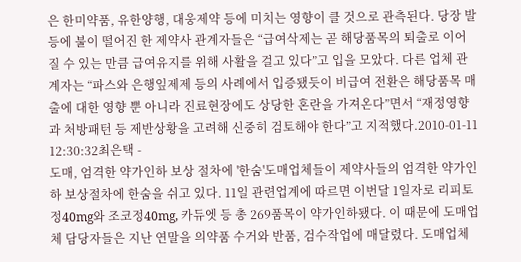은 한미약품, 유한양행, 대웅제약 등에 미치는 영향이 클 것으로 관측된다. 당장 발등에 불이 떨어진 한 제약사 관계자들은 “급여삭제는 곧 해당품목의 퇴출로 이어질 수 있는 만큼 급여유지를 위해 사활을 걸고 있다”고 입을 모았다. 다른 업체 관계자는 “파스와 은행잎제제 등의 사례에서 입증됐듯이 비급여 전환은 해당품목 매출에 대한 영향 뿐 아니라 진료현장에도 상당한 혼란을 가져온다”면서 “재정영향과 처방패턴 등 제반상황을 고려해 신중히 검토해야 한다”고 지적했다.2010-01-11 12:30:32최은택 -
도매, 엄격한 약가인하 보상 절차에 '한숨'도매업체들이 제약사들의 엄격한 약가인하 보상절차에 한숨을 쉬고 있다. 11일 관련업계에 따르면 이번달 1일자로 리피토정40mg와 조코정40mg, 카듀엣 등 총 269품목이 약가인하됐다. 이 때문에 도매업체 담당자들은 지난 연말을 의약품 수거와 반품, 검수작업에 매달렸다. 도매업체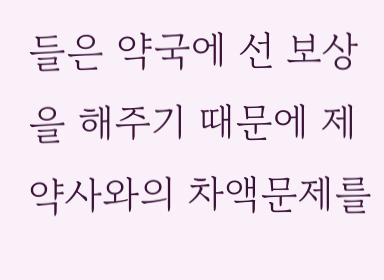들은 약국에 선 보상을 해주기 때문에 제약사와의 차액문제를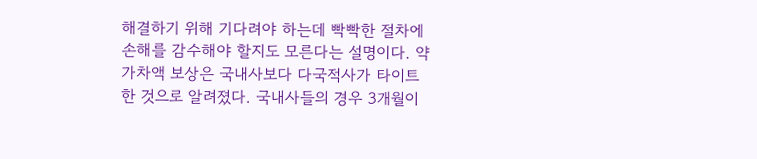해결하기 위해 기다려야 하는데 빡빡한 절차에 손해를 감수해야 할지도 모른다는 설명이다. 약가차액 보상은 국내사보다 다국적사가 타이트한 것으로 알려졌다. 국내사들의 경우 3개월이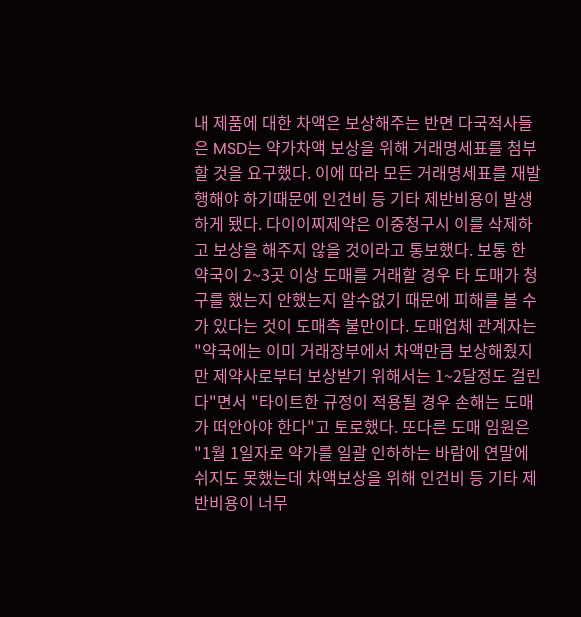내 제품에 대한 차액은 보상해주는 반면 다국적사들은 MSD는 약가차액 보상을 위해 거래명세표를 첨부할 것을 요구했다. 이에 따라 모든 거래명세표를 재발행해야 하기때문에 인건비 등 기타 제반비용이 발생하게 됐다. 다이이찌제약은 이중청구시 이를 삭제하고 보상을 해주지 않을 것이라고 통보했다. 보통 한 약국이 2~3곳 이상 도매를 거래할 경우 타 도매가 청구를 했는지 안했는지 알수없기 때문에 피해를 볼 수가 있다는 것이 도매측 불만이다. 도매업체 관계자는 "약국에는 이미 거래장부에서 차액만큼 보상해줬지만 제약사로부터 보상받기 위해서는 1~2달정도 걸린다"면서 "타이트한 규정이 적용될 경우 손해는 도매가 떠안아야 한다"고 토로했다. 또다른 도매 임원은 "1월 1일자로 약가를 일괄 인하하는 바람에 연말에 쉬지도 못했는데 차액보상을 위해 인건비 등 기타 제반비용이 너무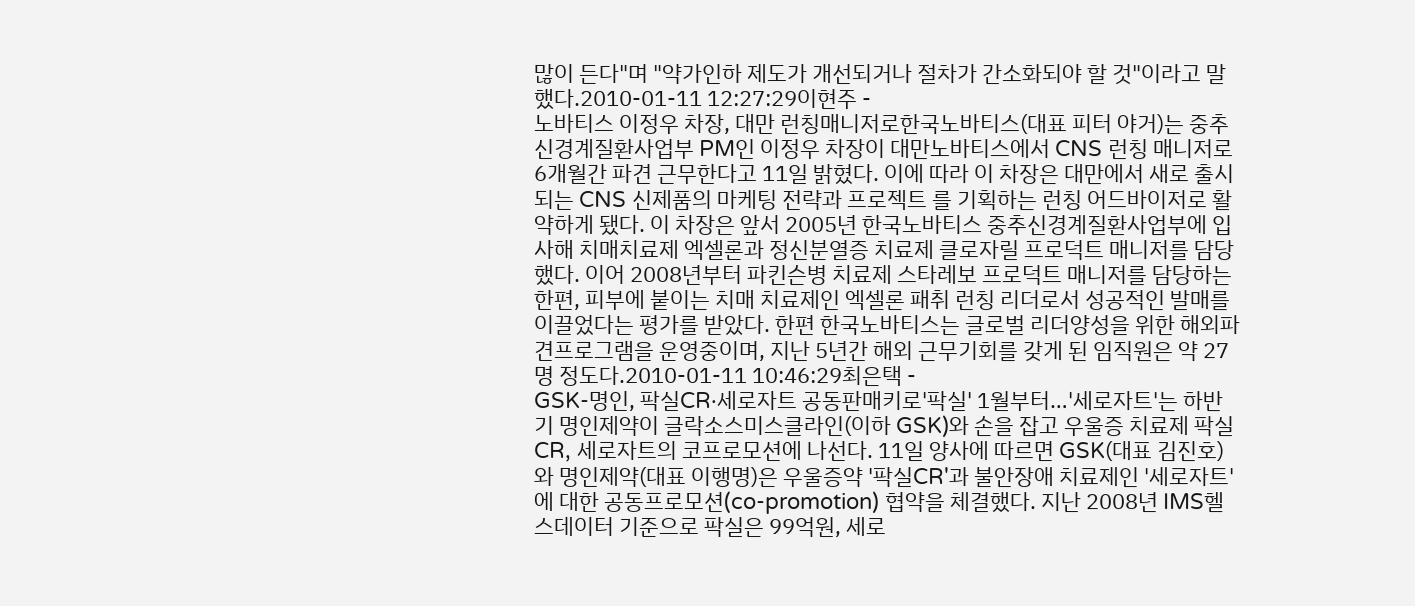많이 든다"며 "약가인하 제도가 개선되거나 절차가 간소화되야 할 것"이라고 말했다.2010-01-11 12:27:29이현주 -
노바티스 이정우 차장, 대만 런칭매니저로한국노바티스(대표 피터 야거)는 중추신경계질환사업부 PM인 이정우 차장이 대만노바티스에서 CNS 런칭 매니저로 6개월간 파견 근무한다고 11일 밝혔다. 이에 따라 이 차장은 대만에서 새로 출시되는 CNS 신제품의 마케팅 전략과 프로젝트 를 기획하는 런칭 어드바이저로 활약하게 됐다. 이 차장은 앞서 2005년 한국노바티스 중추신경계질환사업부에 입사해 치매치료제 엑셀론과 정신분열증 치료제 클로자릴 프로덕트 매니저를 담당했다. 이어 2008년부터 파킨슨병 치료제 스타레보 프로덕트 매니저를 담당하는 한편, 피부에 붙이는 치매 치료제인 엑셀론 패취 런칭 리더로서 성공적인 발매를 이끌었다는 평가를 받았다. 한편 한국노바티스는 글로벌 리더양성을 위한 해외파견프로그램을 운영중이며, 지난 5년간 해외 근무기회를 갖게 된 임직원은 약 27명 정도다.2010-01-11 10:46:29최은택 -
GSK-명인, 팍실CR·세로자트 공동판매키로'팍실' 1월부터…'세로자트'는 하반기 명인제약이 글락소스미스클라인(이하 GSK)와 손을 잡고 우울증 치료제 팍실CR, 세로자트의 코프로모션에 나선다. 11일 양사에 따르면 GSK(대표 김진호)와 명인제약(대표 이행명)은 우울증약 '팍실CR'과 불안장애 치료제인 '세로자트'에 대한 공동프로모션(co-promotion) 협약을 체결했다. 지난 2008년 IMS헬스데이터 기준으로 팍실은 99억원, 세로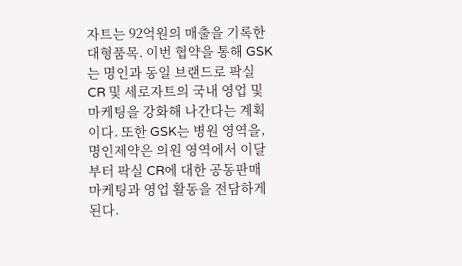자트는 92억원의 매출을 기록한 대형품목. 이번 협약을 통해 GSK는 명인과 동일 브랜드로 팍실 CR 및 세로자트의 국내 영업 및 마케팅을 강화해 나간다는 계획이다. 또한 GSK는 병원 영역을, 명인제약은 의원 영역에서 이달부터 팍실 CR에 대한 공동판매 마케팅과 영업 활동을 전담하게 된다.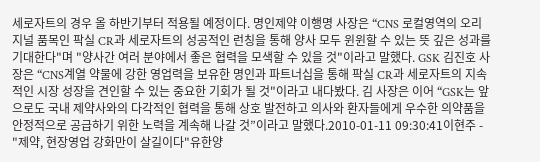세로자트의 경우 올 하반기부터 적용될 예정이다. 명인제약 이행명 사장은 “CNS 로컬영역의 오리지널 품목인 팍실 CR과 세로자트의 성공적인 런칭을 통해 양사 모두 윈윈할 수 있는 뜻 깊은 성과를 기대한다"며 "양사간 여러 분야에서 좋은 협력을 모색할 수 있을 것"이라고 말했다. GSK 김진호 사장은 “CNS계열 약물에 강한 영업력을 보유한 명인과 파트너십을 통해 팍실 CR과 세로자트의 지속적인 시장 성장을 견인할 수 있는 중요한 기회가 될 것"이라고 내다봤다. 김 사장은 이어 “GSK는 앞으로도 국내 제약사와의 다각적인 협력을 통해 상호 발전하고 의사와 환자들에게 우수한 의약품을 안정적으로 공급하기 위한 노력을 계속해 나갈 것”이라고 말했다.2010-01-11 09:30:41이현주 -
"제약, 현장영업 강화만이 살길이다"유한양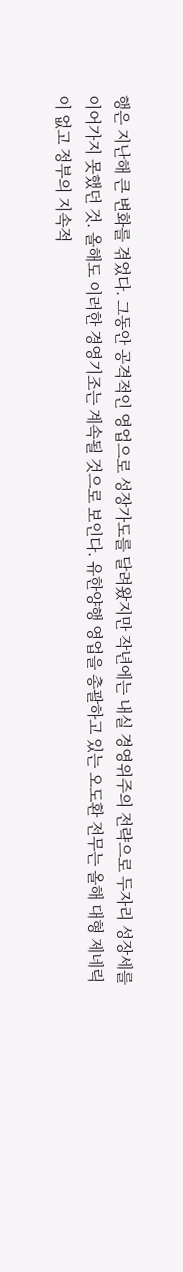행은 지난해 큰 변화를 겪었다. 그동안 공격적인 영업으로 성장가도를 달려왔지만 작년에는 내실 경영위주의 전략으로 두자리 성장세를 이어가지 못했던 것. 올해도 이러한 경영기조는 계속될 것으로 보인다. 유한양행 영업을 총괄하고 있는 오도환 전무는 올해 대형 제네릭이 없고 정부의 지속적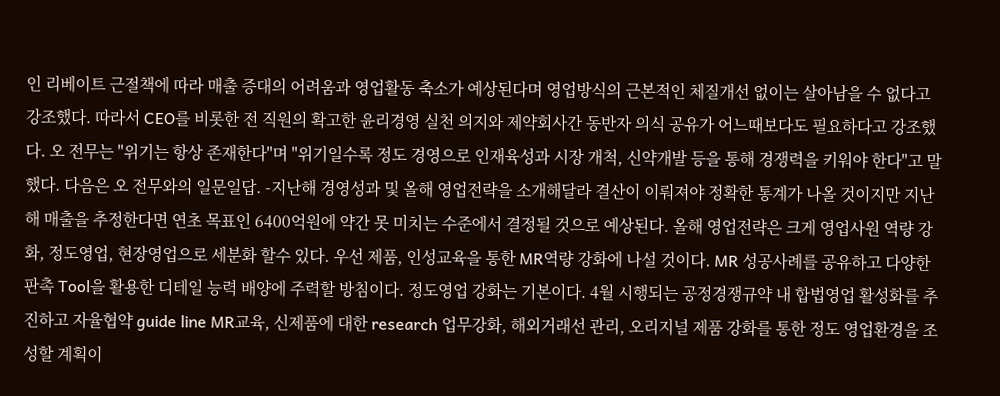인 리베이트 근절책에 따라 매출 증대의 어려움과 영업활동 축소가 예상된다며 영업방식의 근본적인 체질개선 없이는 살아남을 수 없다고 강조했다. 따라서 CEO를 비롯한 전 직원의 확고한 윤리경영 실천 의지와 제약회사간 동반자 의식 공유가 어느때보다도 필요하다고 강조했다. 오 전무는 "위기는 항상 존재한다"며 "위기일수록 정도 경영으로 인재육성과 시장 개척, 신약개발 등을 통해 경쟁력을 키워야 한다"고 말했다. 다음은 오 전무와의 일문일답. -지난해 경영성과 및 올해 영업전략을 소개해달라 결산이 이뤄져야 정확한 통계가 나올 것이지만 지난해 매출을 추정한다면 연초 목표인 6400억원에 약간 못 미치는 수준에서 결정될 것으로 예상된다. 올해 영업전략은 크게 영업사원 역량 강화, 정도영업, 현장영업으로 세분화 할수 있다. 우선 제품, 인성교육을 통한 MR역량 강화에 나설 것이다. MR 성공사례를 공유하고 다양한 판촉 Tool을 활용한 디테일 능력 배양에 주력할 방침이다. 정도영업 강화는 기본이다. 4월 시행되는 공정경쟁규약 내 합법영업 활성화를 추진하고 자율협약 guide line MR교육, 신제품에 대한 research 업무강화, 해외거래선 관리, 오리지널 제품 강화를 통한 정도 영업환경을 조성할 계획이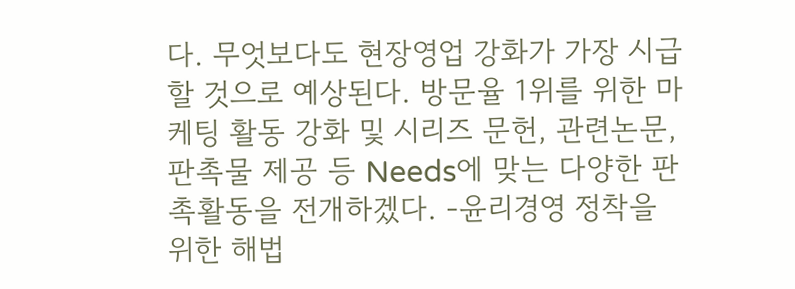다. 무엇보다도 현장영업 강화가 가장 시급할 것으로 예상된다. 방문율 1위를 위한 마케팅 활동 강화 및 시리즈 문헌, 관련논문, 판촉물 제공 등 Needs에 맞는 다양한 판촉활동을 전개하겠다. -윤리경영 정착을 위한 해법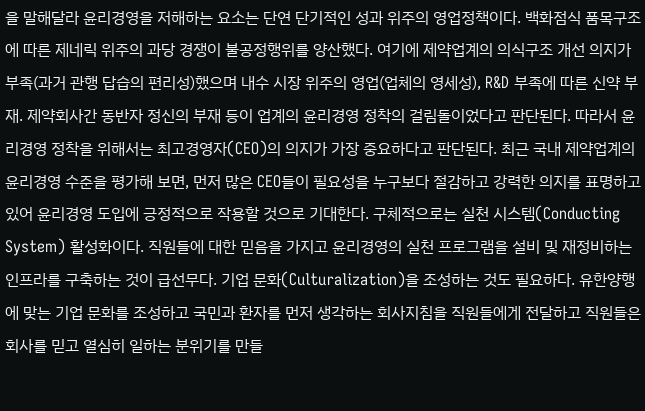을 말해달라 윤리경영을 저해하는 요소는 단연 단기적인 성과 위주의 영업정책이다. 백화점식 품목구조에 따른 제네릭 위주의 과당 경쟁이 불공정행위를 양산했다. 여기에 제약업계의 의식구조 개선 의지가 부족(과거 관행 답습의 편리성)했으며 내수 시장 위주의 영업(업체의 영세성), R&D 부족에 따른 신약 부재. 제약회사간 동반자 정신의 부재 등이 업계의 윤리경영 정착의 걸림돌이었다고 판단된다. 따라서 윤리경영 정착을 위해서는 최고경영자(CEO)의 의지가 가장 중요하다고 판단된다. 최근 국내 제약업계의 윤리경영 수준을 평가해 보면, 먼저 많은 CEO들이 필요성을 누구보다 절감하고 강력한 의지를 표명하고 있어 윤리경영 도입에 긍정적으로 작용할 것으로 기대한다. 구체적으로는 실천 시스템(Conducting System) 활성화이다. 직원들에 대한 믿음을 가지고 윤리경영의 실천 프로그램을 설비 및 재정비하는 인프라를 구축하는 것이 급선무다. 기업 문화(Culturalization)을 조성하는 것도 필요하다. 유한양행에 맞는 기업 문화를 조성하고 국민과 환자를 먼저 생각하는 회사지침을 직원들에게 전달하고 직원들은 회사를 믿고 열심히 일하는 분위기를 만들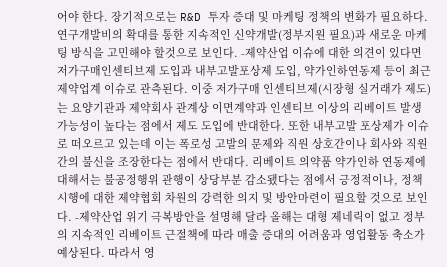어야 한다. 장기적으로는 R&D 투자 증대 및 마케팅 정책의 변화가 필요하다. 연구개발비의 확대를 통한 지속적인 신약개발(정부지원 필요)과 새로운 마케팅 방식을 고민해야 할것으로 보인다. -제약산업 이슈에 대한 의견이 있다면 저가구매인센티브제 도입과 내부고발포상제 도입, 약가인하연동제 등이 최근 제약업계 이슈로 관측된다. 이중 저가구매 인센티브제(시장형 실거래가 제도)는 요양기관과 제약회사 관계상 이면계약과 인센티브 이상의 리베이트 발생 가능성이 높다는 점에서 제도 도입에 반대한다. 또한 내부고발 포상제가 이슈로 떠오르고 있는데 이는 폭로성 고발의 문제와 직원 상호간이나 회사와 직원간의 불신을 조장한다는 점에서 반대다. 리베이트 의약품 약가인하 연동제에 대해서는 불공정행위 관행이 상당부분 감소됐다는 점에서 긍정적이나, 정책 시행에 대한 제약협회 차원의 강력한 의지 및 방안마련이 필요할 것으로 보인다. -제약산업 위기 극복방안을 설명해 달라 올해는 대형 제네릭이 없고 정부의 지속적인 리베이트 근절책에 따라 매출 증대의 어려움과 영업활동 축소가 예상된다. 따라서 영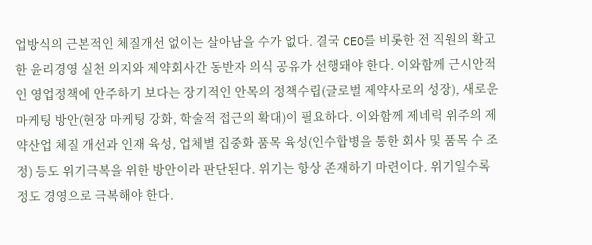업방식의 근본적인 체질개선 없이는 살아남을 수가 없다. 결국 CEO를 비롯한 전 직원의 확고한 윤리경영 실천 의지와 제약회사간 동반자 의식 공유가 선행돼야 한다. 이와함께 근시안적인 영업정책에 안주하기 보다는 장기적인 안목의 정책수립(글로벌 제약사로의 성장), 새로운 마케팅 방안(현장 마케팅 강화, 학술적 접근의 확대)이 필요하다. 이와함께 제네릭 위주의 제약산업 체질 개선과 인재 육성, 업체별 집중화 품목 육성(인수합병을 통한 회사 및 품목 수 조정) 등도 위기극복을 위한 방안이라 판단된다. 위기는 항상 존재하기 마련이다. 위기일수록 정도 경영으로 극복해야 한다.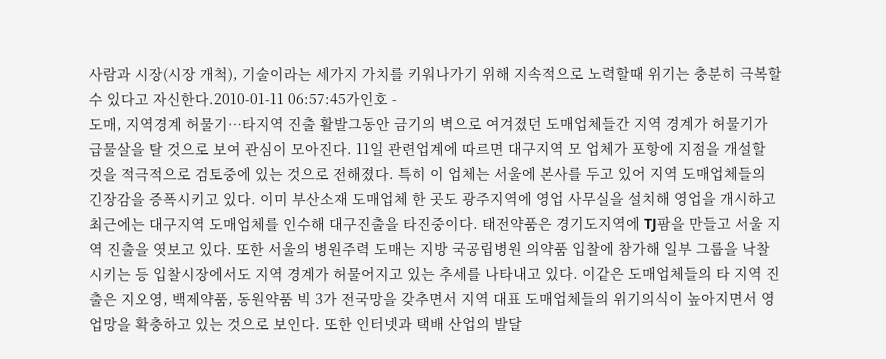사람과 시장(시장 개척), 기술이라는 세가지 가치를 키워나가기 위해 지속적으로 노력할때 위기는 충분히 극복할 수 있다고 자신한다.2010-01-11 06:57:45가인호 -
도매, 지역경계 허물기…타지역 진출 활발그동안 금기의 벽으로 여겨졌던 도매업체들간 지역 경계가 허물기가 급물살을 탈 것으로 보여 관심이 모아진다. 11일 관련업계에 따르면 대구지역 모 업체가 포항에 지점을 개설할 것을 적극적으로 검토중에 있는 것으로 전해졌다. 특히 이 업체는 서울에 본사를 두고 있어 지역 도매업체들의 긴장감을 증폭시키고 있다. 이미 부산소재 도매업체 한 곳도 광주지역에 영업 사무실을 설치해 영업을 개시하고 최근에는 대구지역 도매업체를 인수해 대구진출을 타진중이다. 태전약품은 경기도지역에 TJ팜을 만들고 서울 지역 진출을 엿보고 있다. 또한 서울의 병원주력 도매는 지방 국공립병원 의약품 입찰에 참가해 일부 그룹을 낙찰시키는 등 입찰시장에서도 지역 경계가 허물어지고 있는 추세를 나타내고 있다. 이같은 도매업체들의 타 지역 진출은 지오영, 백제약품, 동원약품 빅 3가 전국망을 갖추면서 지역 대표 도매업체들의 위기의식이 높아지면서 영업망을 확충하고 있는 것으로 보인다. 또한 인터넷과 택배 산업의 발달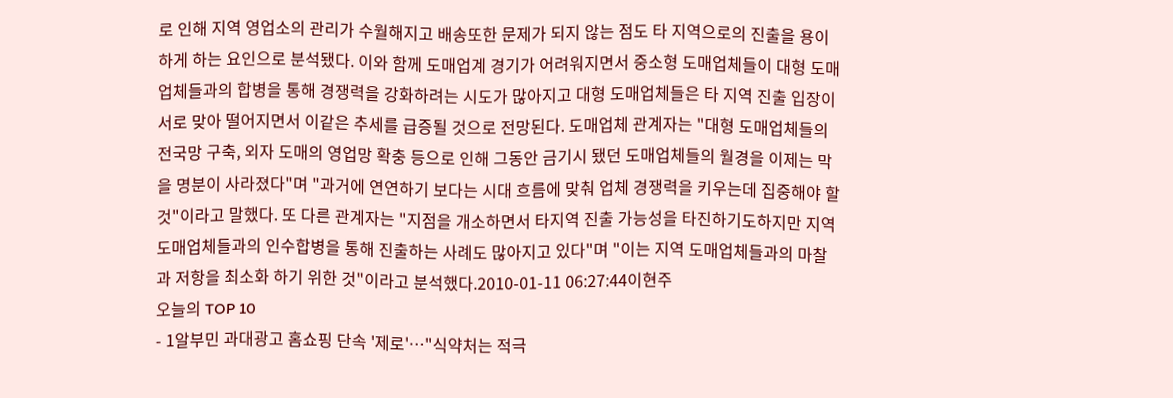로 인해 지역 영업소의 관리가 수월해지고 배송또한 문제가 되지 않는 점도 타 지역으로의 진출을 용이하게 하는 요인으로 분석됐다. 이와 함께 도매업계 경기가 어려워지면서 중소형 도매업체들이 대형 도매업체들과의 합병을 통해 경쟁력을 강화하려는 시도가 많아지고 대형 도매업체들은 타 지역 진출 입장이 서로 맞아 떨어지면서 이같은 추세를 급증될 것으로 전망된다. 도매업체 관계자는 "대형 도매업체들의 전국망 구축, 외자 도매의 영업망 확충 등으로 인해 그동안 금기시 됐던 도매업체들의 월경을 이제는 막을 명분이 사라졌다"며 "과거에 연연하기 보다는 시대 흐름에 맞춰 업체 경쟁력을 키우는데 집중해야 할 것"이라고 말했다. 또 다른 관계자는 "지점을 개소하면서 타지역 진출 가능성을 타진하기도하지만 지역 도매업체들과의 인수합병을 통해 진출하는 사례도 많아지고 있다"며 "이는 지역 도매업체들과의 마찰과 저항을 최소화 하기 위한 것"이라고 분석했다.2010-01-11 06:27:44이현주
오늘의 TOP 10
- 1알부민 과대광고 홈쇼핑 단속 '제로'…"식약처는 적극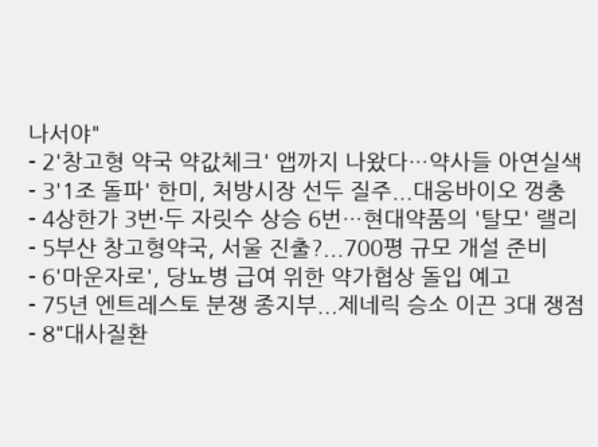나서야"
- 2'창고형 약국 약값체크' 앱까지 나왔다…약사들 아연실색
- 3'1조 돌파' 한미, 처방시장 선두 질주...대웅바이오 껑충
- 4상한가 3번·두 자릿수 상승 6번…현대약품의 '탈모' 랠리
- 5부산 창고형약국, 서울 진출?...700평 규모 개설 준비
- 6'마운자로', 당뇨병 급여 위한 약가협상 돌입 예고
- 75년 엔트레스토 분쟁 종지부...제네릭 승소 이끈 3대 쟁점
- 8"대사질환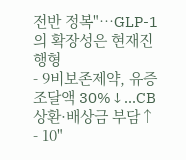전반 정복"…GLP-1의 확장성은 현재진행형
- 9비보존제약, 유증 조달액 30%↓...CB 상환·배상금 부담↑
- 10"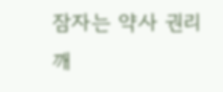잠자는 약사 권리 깨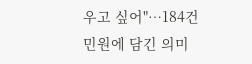우고 싶어"…184건 민원에 담긴 의미